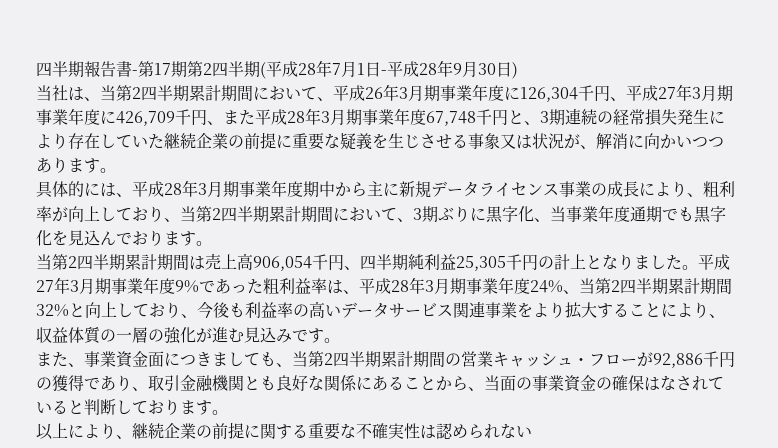四半期報告書-第17期第2四半期(平成28年7月1日-平成28年9月30日)
当社は、当第2四半期累計期間において、平成26年3月期事業年度に126,304千円、平成27年3月期事業年度に426,709千円、また平成28年3月期事業年度67,748千円と、3期連続の経常損失発生により存在していた継続企業の前提に重要な疑義を生じさせる事象又は状況が、解消に向かいつつあります。
具体的には、平成28年3月期事業年度期中から主に新規データライセンス事業の成長により、粗利率が向上しており、当第2四半期累計期間において、3期ぶりに黒字化、当事業年度通期でも黒字化を見込んでおります。
当第2四半期累計期間は売上高906,054千円、四半期純利益25,305千円の計上となりました。平成27年3月期事業年度9%であった粗利益率は、平成28年3月期事業年度24%、当第2四半期累計期間32%と向上しており、今後も利益率の高いデータサービス関連事業をより拡大することにより、収益体質の一層の強化が進む見込みです。
また、事業資金面につきましても、当第2四半期累計期間の営業キャッシュ・フローが92,886千円の獲得であり、取引金融機関とも良好な関係にあることから、当面の事業資金の確保はなされていると判断しております。
以上により、継続企業の前提に関する重要な不確実性は認められない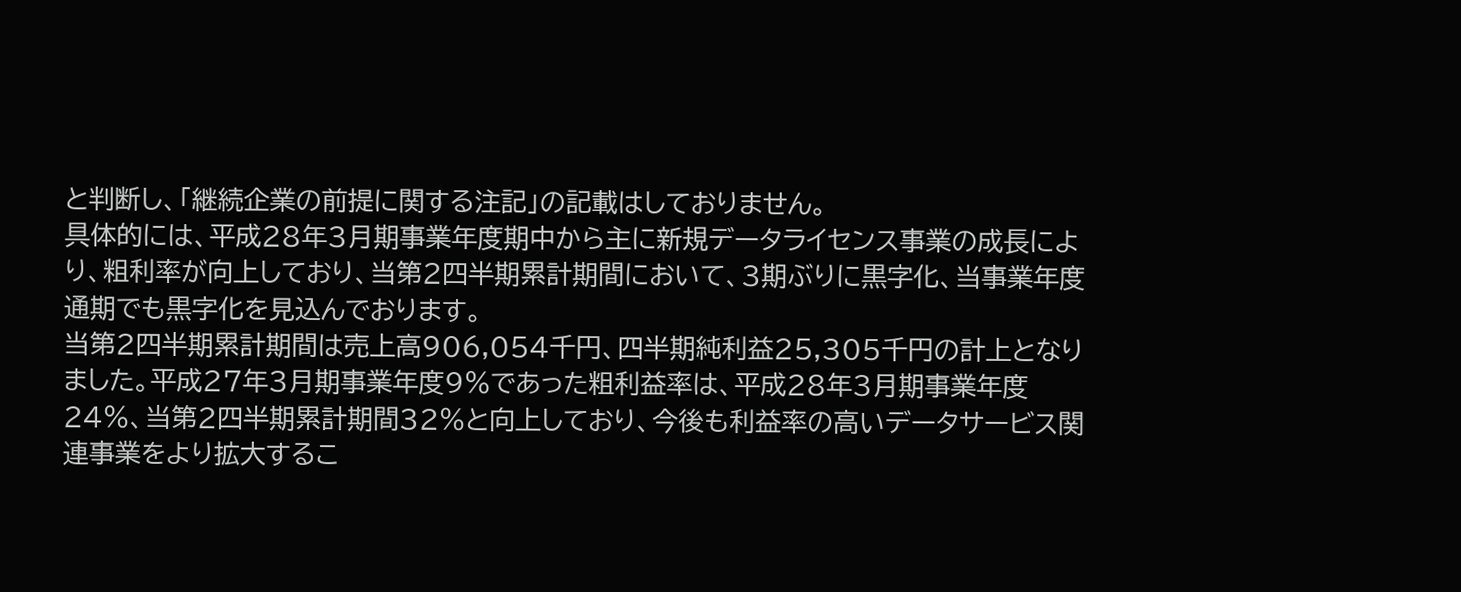と判断し、「継続企業の前提に関する注記」の記載はしておりません。
具体的には、平成28年3月期事業年度期中から主に新規データライセンス事業の成長により、粗利率が向上しており、当第2四半期累計期間において、3期ぶりに黒字化、当事業年度通期でも黒字化を見込んでおります。
当第2四半期累計期間は売上高906,054千円、四半期純利益25,305千円の計上となりました。平成27年3月期事業年度9%であった粗利益率は、平成28年3月期事業年度24%、当第2四半期累計期間32%と向上しており、今後も利益率の高いデータサービス関連事業をより拡大するこ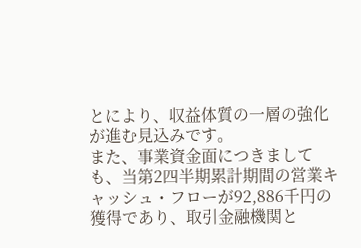とにより、収益体質の一層の強化が進む見込みです。
また、事業資金面につきましても、当第2四半期累計期間の営業キャッシュ・フローが92,886千円の獲得であり、取引金融機関と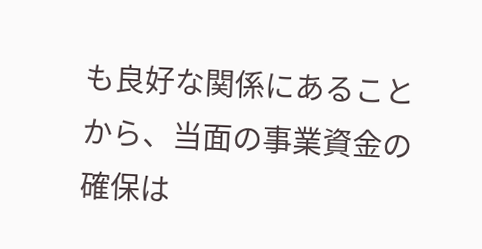も良好な関係にあることから、当面の事業資金の確保は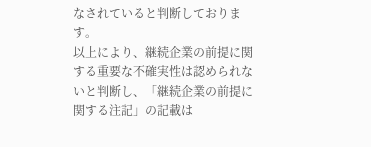なされていると判断しております。
以上により、継続企業の前提に関する重要な不確実性は認められないと判断し、「継続企業の前提に関する注記」の記載は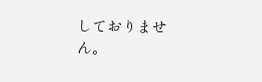しておりません。